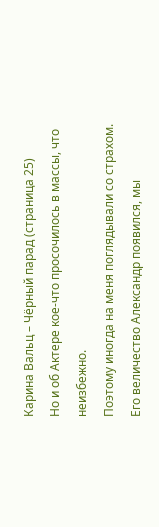Карина Вальц – Чёрный парад (страница 25)
Но и об Актере кое-что просочилось в массы, что неизбежно.
Поэтому иногда на меня поглядывали со страхом.
Его величество Александр появился, мы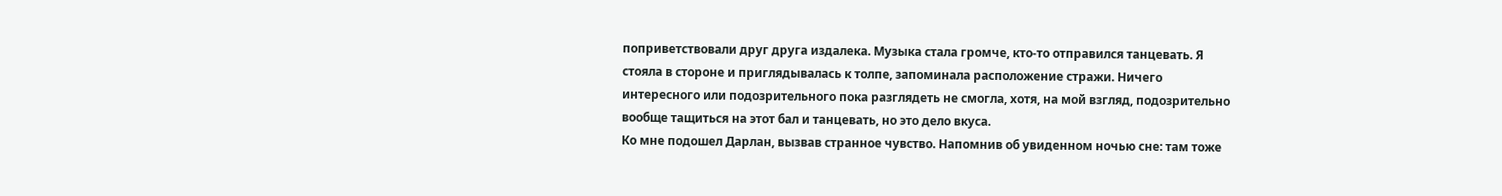поприветствовали друг друга издалека. Музыка стала громче, кто-то отправился танцевать. Я стояла в стороне и приглядывалась к толпе, запоминала расположение стражи. Ничего интересного или подозрительного пока разглядеть не смогла, хотя, на мой взгляд, подозрительно вообще тащиться на этот бал и танцевать, но это дело вкуса.
Ко мне подошел Дарлан, вызвав странное чувство. Напомнив об увиденном ночью сне: там тоже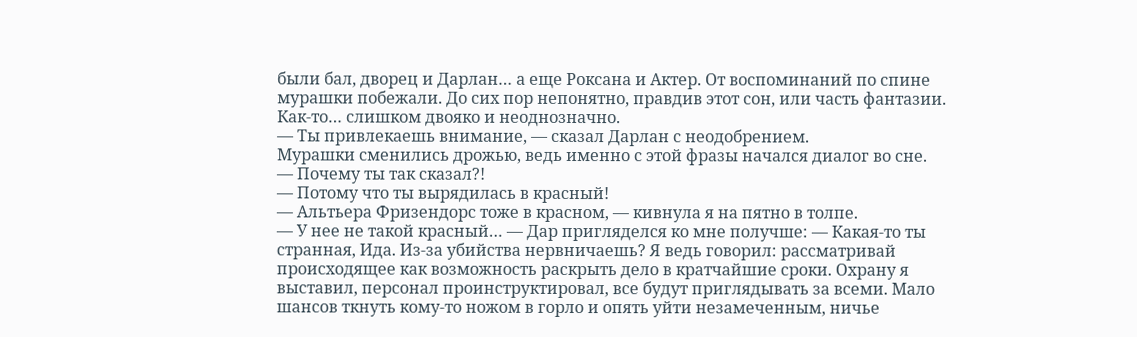были бал, дворец и Дарлан… а еще Роксана и Актер. От воспоминаний по спине мурашки побежали. До сих пор непонятно, правдив этот сон, или часть фантазии. Как-то… слишком двояко и неоднозначно.
— Ты привлекаешь внимание, — сказал Дарлан с неодобрением.
Мурашки сменились дрожью, ведь именно с этой фразы начался диалог во сне.
— Почему ты так сказал?!
— Потому что ты вырядилась в красный!
— Альтьера Фризендорс тоже в красном, — кивнула я на пятно в толпе.
— У нее не такой красный… — Дар пригляделся ко мне получше: — Какая-то ты странная, Ида. Из-за убийства нервничаешь? Я ведь говорил: рассматривай происходящее как возможность раскрыть дело в кратчайшие сроки. Охрану я выставил, персонал проинструктировал, все будут приглядывать за всеми. Мало шансов ткнуть кому-то ножом в горло и опять уйти незамеченным, ничье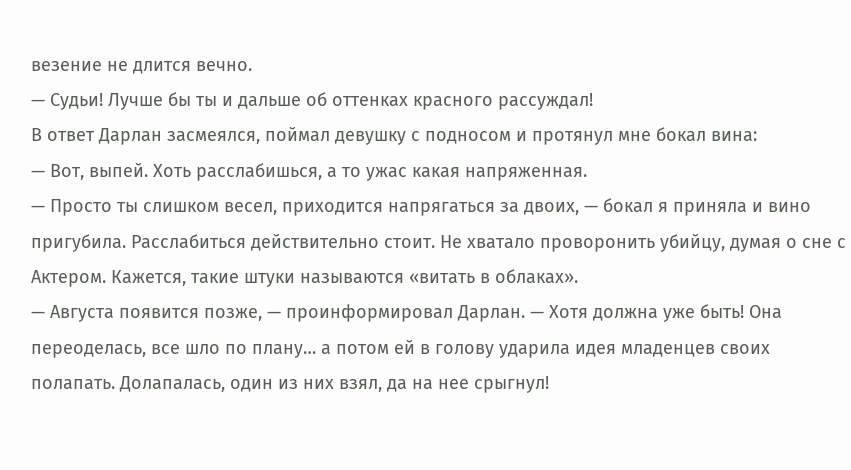везение не длится вечно.
— Судьи! Лучше бы ты и дальше об оттенках красного рассуждал!
В ответ Дарлан засмеялся, поймал девушку с подносом и протянул мне бокал вина:
— Вот, выпей. Хоть расслабишься, а то ужас какая напряженная.
— Просто ты слишком весел, приходится напрягаться за двоих, — бокал я приняла и вино пригубила. Расслабиться действительно стоит. Не хватало проворонить убийцу, думая о сне с Актером. Кажется, такие штуки называются «витать в облаках».
— Августа появится позже, — проинформировал Дарлан. — Хотя должна уже быть! Она переоделась, все шло по плану… а потом ей в голову ударила идея младенцев своих полапать. Долапалась, один из них взял, да на нее срыгнул!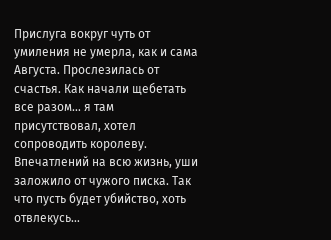Прислуга вокруг чуть от умиления не умерла, как и сама Августа. Прослезилась от счастья. Как начали щебетать все разом… я там присутствовал, хотел сопроводить королеву. Впечатлений на всю жизнь, уши заложило от чужого писка. Так что пусть будет убийство, хоть отвлекусь…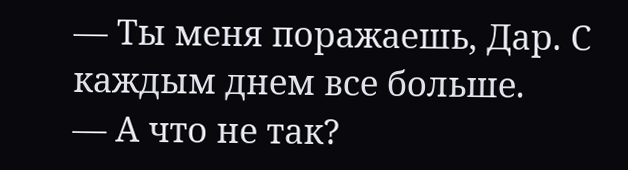— Ты меня поражаешь, Дар. С каждым днем все больше.
— А что не так?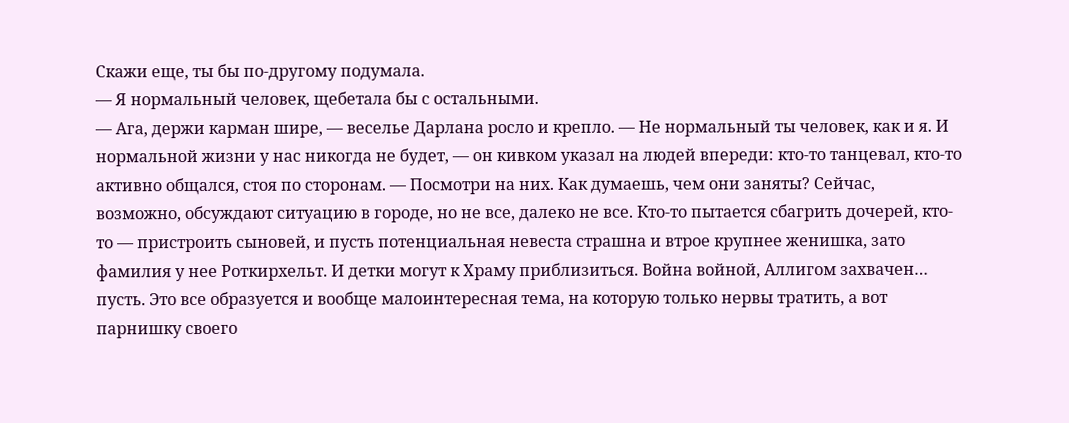Скажи еще, ты бы по-другому подумала.
— Я нормальный человек, щебетала бы с остальными.
— Ага, держи карман шире, — веселье Дарлана росло и крепло. — Не нормальный ты человек, как и я. И нормальной жизни у нас никогда не будет, — он кивком указал на людей впереди: кто-то танцевал, кто-то активно общался, стоя по сторонам. — Посмотри на них. Как думаешь, чем они заняты? Сейчас, возможно, обсуждают ситуацию в городе, но не все, далеко не все. Кто-то пытается сбагрить дочерей, кто-то — пристроить сыновей, и пусть потенциальная невеста страшна и втрое крупнее женишка, зато фамилия у нее Роткирхельт. И детки могут к Храму приблизиться. Война войной, Аллигом захвачен… пусть. Это все образуется и вообще малоинтересная тема, на которую только нервы тратить, а вот парнишку своего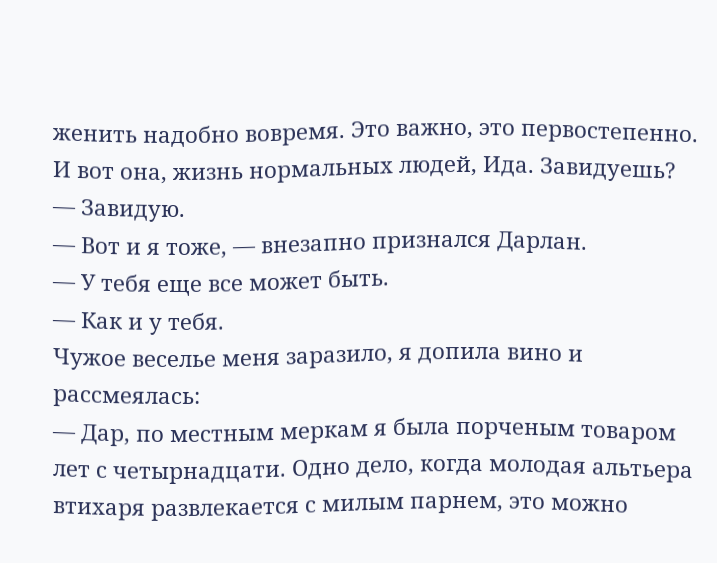женить надобно вовремя. Это важно, это первостепенно. И вот она, жизнь нормальных людей, Ида. Завидуешь?
— Завидую.
— Вот и я тоже, — внезапно признался Дарлан.
— У тебя еще все может быть.
— Как и у тебя.
Чужое веселье меня заразило, я допила вино и рассмеялась:
— Дар, по местным меркам я была порченым товаром лет с четырнадцати. Одно дело, когда молодая альтьера втихаря развлекается с милым парнем, это можно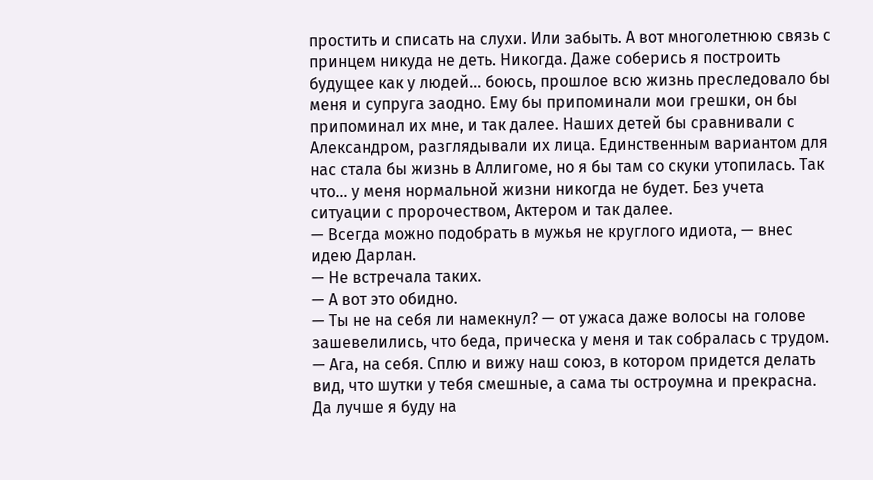простить и списать на слухи. Или забыть. А вот многолетнюю связь с принцем никуда не деть. Никогда. Даже соберись я построить будущее как у людей… боюсь, прошлое всю жизнь преследовало бы меня и супруга заодно. Ему бы припоминали мои грешки, он бы припоминал их мне, и так далее. Наших детей бы сравнивали с Александром, разглядывали их лица. Единственным вариантом для нас стала бы жизнь в Аллигоме, но я бы там со скуки утопилась. Так что… у меня нормальной жизни никогда не будет. Без учета ситуации с пророчеством, Актером и так далее.
— Всегда можно подобрать в мужья не круглого идиота, — внес идею Дарлан.
— Не встречала таких.
— А вот это обидно.
— Ты не на себя ли намекнул? — от ужаса даже волосы на голове зашевелились, что беда, прическа у меня и так собралась с трудом.
— Ага, на себя. Сплю и вижу наш союз, в котором придется делать вид, что шутки у тебя смешные, а сама ты остроумна и прекрасна. Да лучше я буду на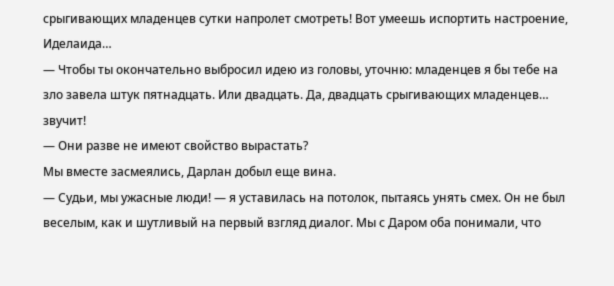срыгивающих младенцев сутки напролет смотреть! Вот умеешь испортить настроение, Иделаида…
— Чтобы ты окончательно выбросил идею из головы, уточню: младенцев я бы тебе на зло завела штук пятнадцать. Или двадцать. Да, двадцать срыгивающих младенцев… звучит!
— Они разве не имеют свойство вырастать?
Мы вместе засмеялись, Дарлан добыл еще вина.
— Судьи, мы ужасные люди! — я уставилась на потолок, пытаясь унять смех. Он не был веселым, как и шутливый на первый взгляд диалог. Мы с Даром оба понимали, что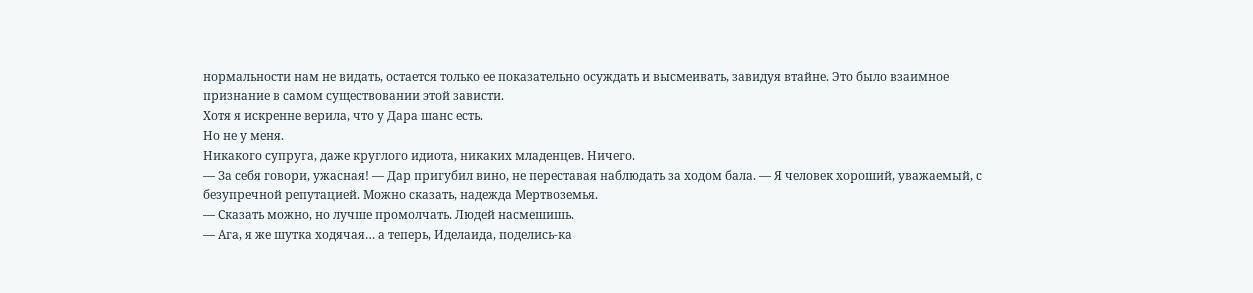нормальности нам не видать, остается только ее показательно осуждать и высмеивать, завидуя втайне. Это было взаимное признание в самом существовании этой зависти.
Хотя я искренне верила, что у Дара шанс есть.
Но не у меня.
Никакого супруга, даже круглого идиота, никаких младенцев. Ничего.
— За себя говори, ужасная! — Дар пригубил вино, не переставая наблюдать за ходом бала. — Я человек хороший, уважаемый, с безупречной репутацией. Можно сказать, надежда Мертвоземья.
— Сказать можно, но лучше промолчать. Людей насмешишь.
— Ага, я же шутка ходячая… а теперь, Иделаида, поделись-ка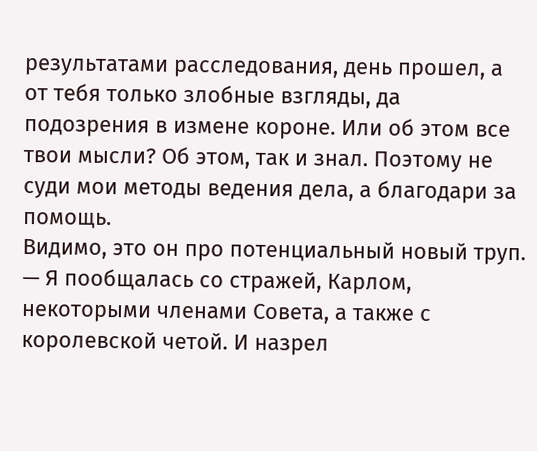результатами расследования, день прошел, а от тебя только злобные взгляды, да подозрения в измене короне. Или об этом все твои мысли? Об этом, так и знал. Поэтому не суди мои методы ведения дела, а благодари за помощь.
Видимо, это он про потенциальный новый труп.
— Я пообщалась со стражей, Карлом, некоторыми членами Совета, а также с королевской четой. И назрел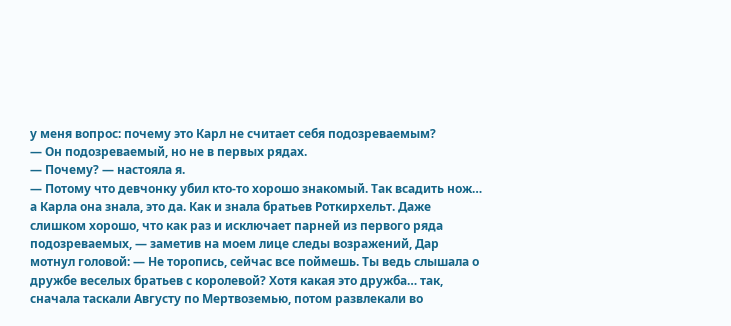у меня вопрос: почему это Карл не считает себя подозреваемым?
— Он подозреваемый, но не в первых рядах.
— Почему? — настояла я.
— Потому что девчонку убил кто-то хорошо знакомый. Так всадить нож… а Карла она знала, это да. Как и знала братьев Роткирхельт. Даже слишком хорошо, что как раз и исключает парней из первого ряда подозреваемых, — заметив на моем лице следы возражений, Дар мотнул головой: — Не торопись, сейчас все поймешь. Ты ведь слышала о дружбе веселых братьев с королевой? Хотя какая это дружба… так, сначала таскали Августу по Мертвоземью, потом развлекали во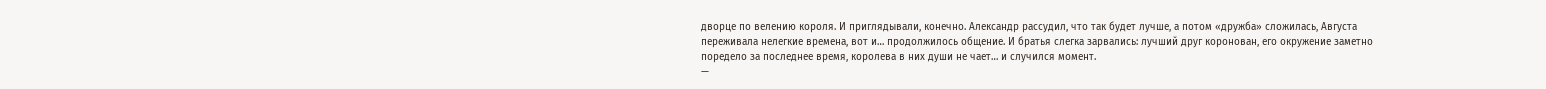дворце по велению короля. И приглядывали, конечно. Александр рассудил, что так будет лучше, а потом «дружба» сложилась, Августа переживала нелегкие времена, вот и… продолжилось общение. И братья слегка зарвались: лучший друг коронован, его окружение заметно поредело за последнее время, королева в них души не чает… и случился момент.
—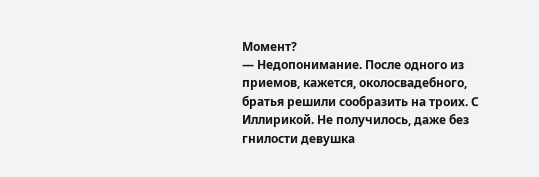Момент?
— Недопонимание. После одного из приемов, кажется, околосвадебного, братья решили сообразить на троих. С Иллирикой. Не получилось, даже без гнилости девушка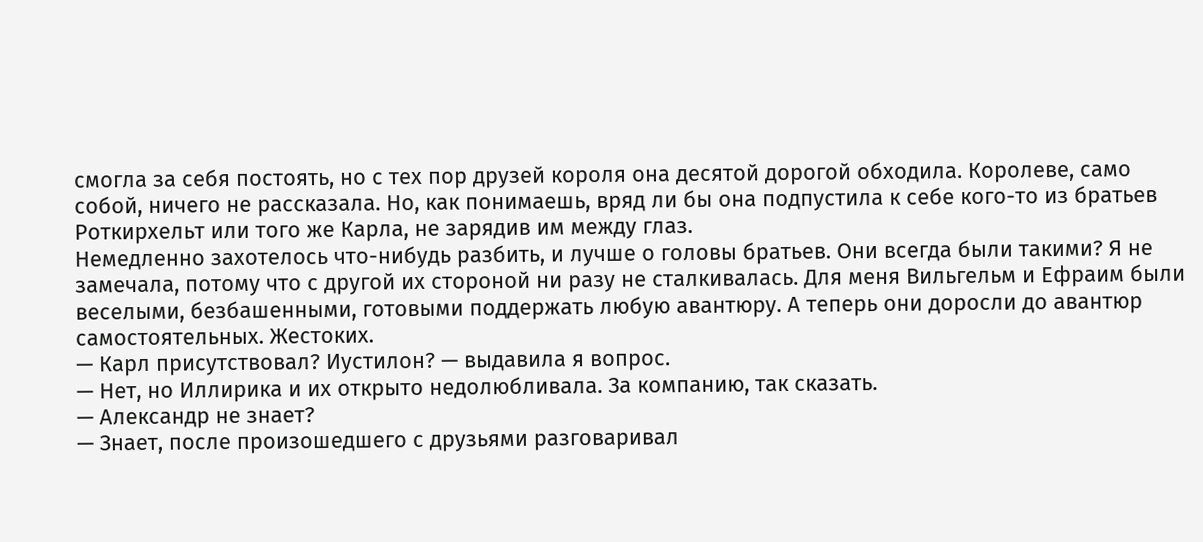смогла за себя постоять, но с тех пор друзей короля она десятой дорогой обходила. Королеве, само собой, ничего не рассказала. Но, как понимаешь, вряд ли бы она подпустила к себе кого-то из братьев Роткирхельт или того же Карла, не зарядив им между глаз.
Немедленно захотелось что-нибудь разбить, и лучше о головы братьев. Они всегда были такими? Я не замечала, потому что с другой их стороной ни разу не сталкивалась. Для меня Вильгельм и Ефраим были веселыми, безбашенными, готовыми поддержать любую авантюру. А теперь они доросли до авантюр самостоятельных. Жестоких.
— Карл присутствовал? Иустилон? — выдавила я вопрос.
— Нет, но Иллирика и их открыто недолюбливала. За компанию, так сказать.
— Александр не знает?
— Знает, после произошедшего с друзьями разговаривал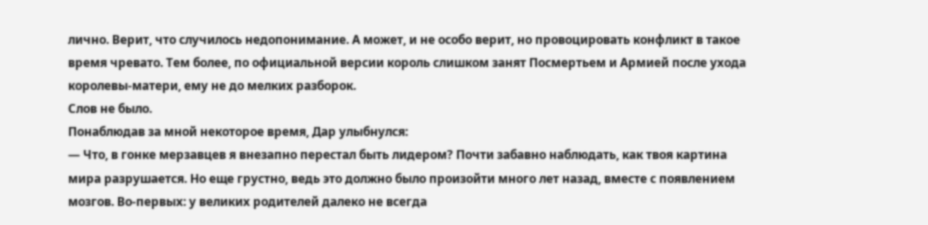лично. Верит, что случилось недопонимание. А может, и не особо верит, но провоцировать конфликт в такое время чревато. Тем более, по официальной версии король слишком занят Посмертьем и Армией после ухода королевы-матери, ему не до мелких разборок.
Слов не было.
Понаблюдав за мной некоторое время, Дар улыбнулся:
— Что, в гонке мерзавцев я внезапно перестал быть лидером? Почти забавно наблюдать, как твоя картина мира разрушается. Но еще грустно, ведь это должно было произойти много лет назад, вместе с появлением мозгов. Во-первых: у великих родителей далеко не всегда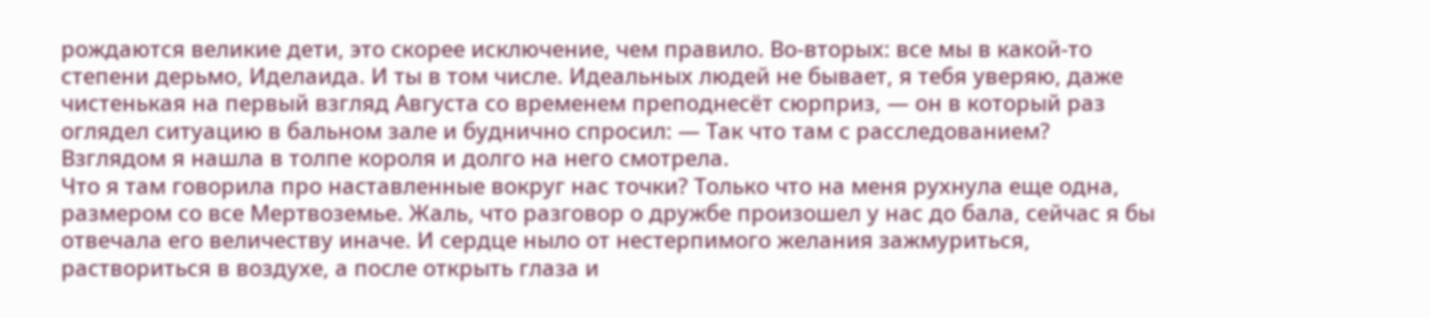рождаются великие дети, это скорее исключение, чем правило. Во-вторых: все мы в какой-то степени дерьмо, Иделаида. И ты в том числе. Идеальных людей не бывает, я тебя уверяю, даже чистенькая на первый взгляд Августа со временем преподнесёт сюрприз, — он в который раз оглядел ситуацию в бальном зале и буднично спросил: — Так что там с расследованием?
Взглядом я нашла в толпе короля и долго на него смотрела.
Что я там говорила про наставленные вокруг нас точки? Только что на меня рухнула еще одна, размером со все Мертвоземье. Жаль, что разговор о дружбе произошел у нас до бала, сейчас я бы отвечала его величеству иначе. И сердце ныло от нестерпимого желания зажмуриться, раствориться в воздухе, а после открыть глаза и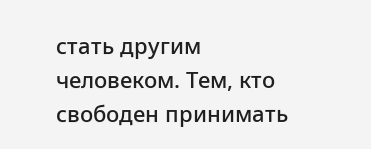стать другим человеком. Тем, кто свободен принимать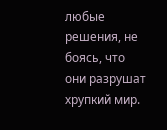любые решения, не боясь, что они разрушат хрупкий мир.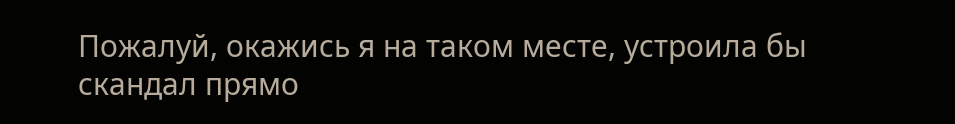Пожалуй, окажись я на таком месте, устроила бы скандал прямо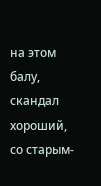на этом балу, скандал хороший, со старым-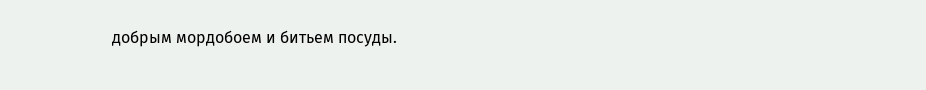добрым мордобоем и битьем посуды.